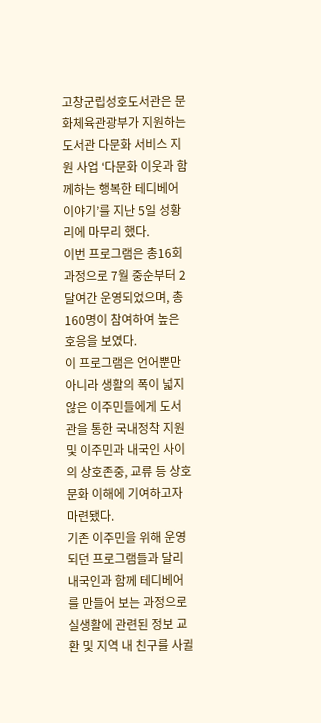고창군립성호도서관은 문화체육관광부가 지원하는 도서관 다문화 서비스 지원 사업 ‘다문화 이웃과 함께하는 행복한 테디베어 이야기’를 지난 5일 성황리에 마무리 했다.
이번 프로그램은 총16회 과정으로 7월 중순부터 2달여간 운영되었으며, 총160명이 참여하여 높은 호응을 보였다.
이 프로그램은 언어뿐만 아니라 생활의 폭이 넓지 않은 이주민들에게 도서관을 통한 국내정착 지원 및 이주민과 내국인 사이의 상호존중, 교류 등 상호문화 이해에 기여하고자 마련됐다.
기존 이주민을 위해 운영되던 프로그램들과 달리 내국인과 함께 테디베어를 만들어 보는 과정으로 실생활에 관련된 정보 교환 및 지역 내 친구를 사귈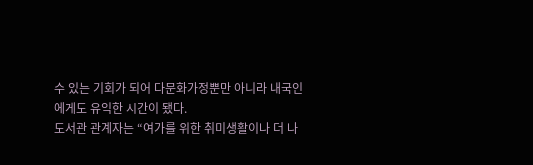수 있는 기회가 되어 다문화가정뿐만 아니라 내국인에게도 유익한 시간이 됐다.
도서관 관계자는 “여가를 위한 취미생활이나 더 나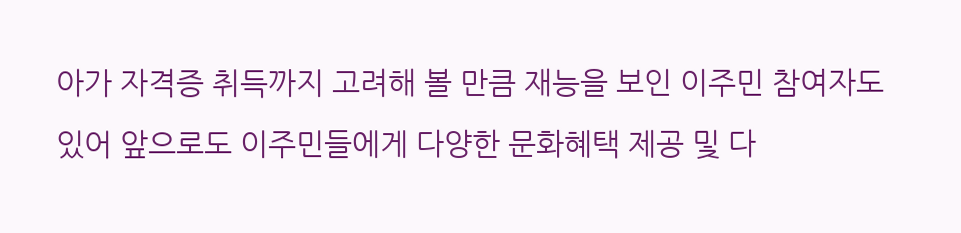아가 자격증 취득까지 고려해 볼 만큼 재능을 보인 이주민 참여자도 있어 앞으로도 이주민들에게 다양한 문화혜택 제공 및 다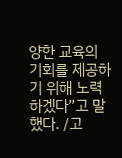양한 교육의 기회를 제공하기 위해 노력하겠다”고 말했다. /고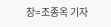창=조종옥 기자